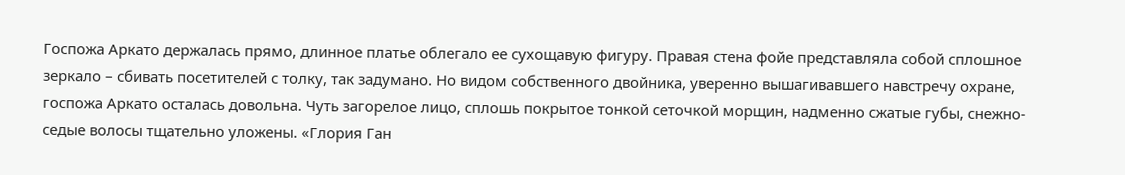Госпожа Аркато держалась прямо, длинное платье облегало ее сухощавую фигуру. Правая стена фойе представляла собой сплошное зеркало – сбивать посетителей с толку, так задумано. Но видом собственного двойника, уверенно вышагивавшего навстречу охране, госпожа Аркато осталась довольна. Чуть загорелое лицо, сплошь покрытое тонкой сеточкой морщин, надменно сжатые губы, снежно-седые волосы тщательно уложены. «Глория Ган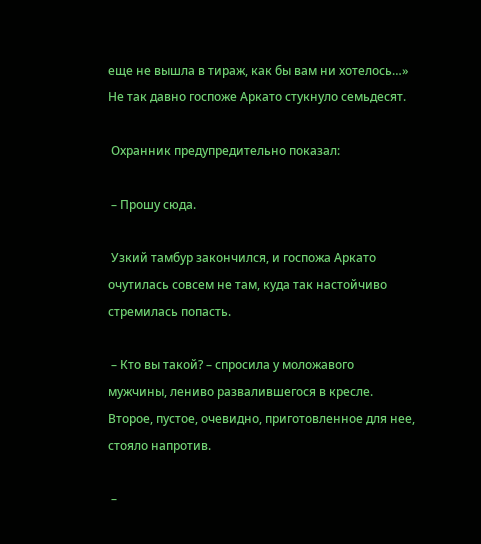еще не вышла в тираж, как бы вам ни хотелось…» Не так давно госпоже Аркато стукнуло семьдесят.

 Охранник предупредительно показал:

 – Прошу сюда.

 Узкий тамбур закончился, и госпожа Аркато очутилась совсем не там, куда так настойчиво стремилась попасть.

 – Кто вы такой? – спросила у моложавого мужчины, лениво развалившегося в кресле. Второе, пустое, очевидно, приготовленное для нее, стояло напротив.

 –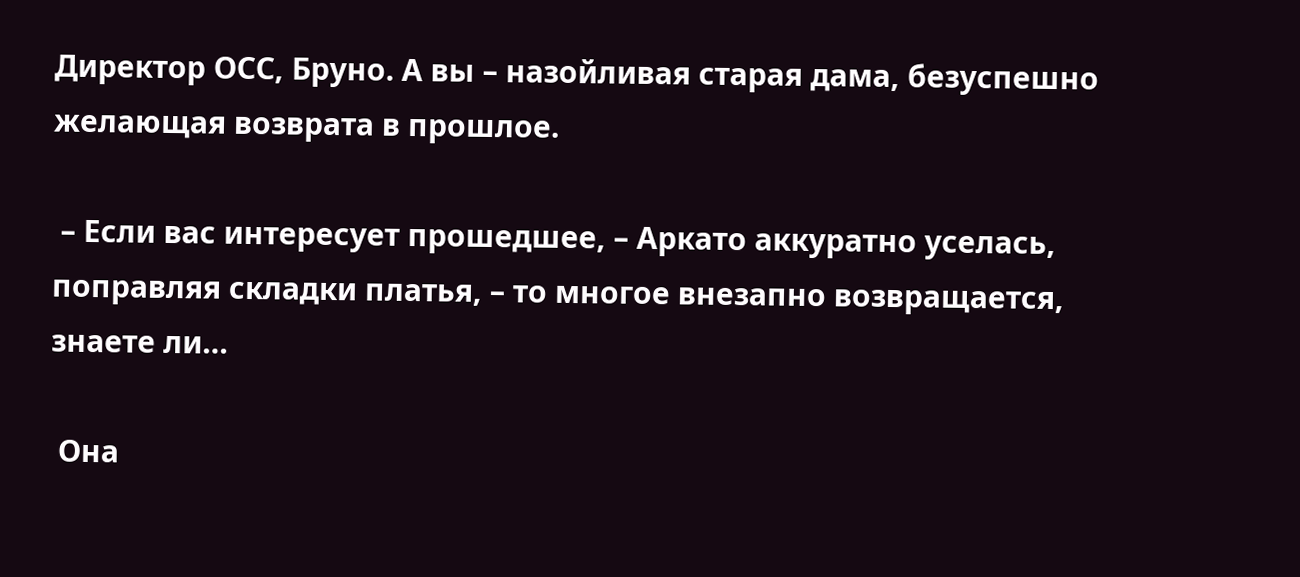Директор ОСС, Бруно. А вы – назойливая старая дама, безуспешно желающая возврата в прошлое.

 – Если вас интересует прошедшее, – Аркато аккуратно уселась, поправляя складки платья, – то многое внезапно возвращается, знаете ли…

 Она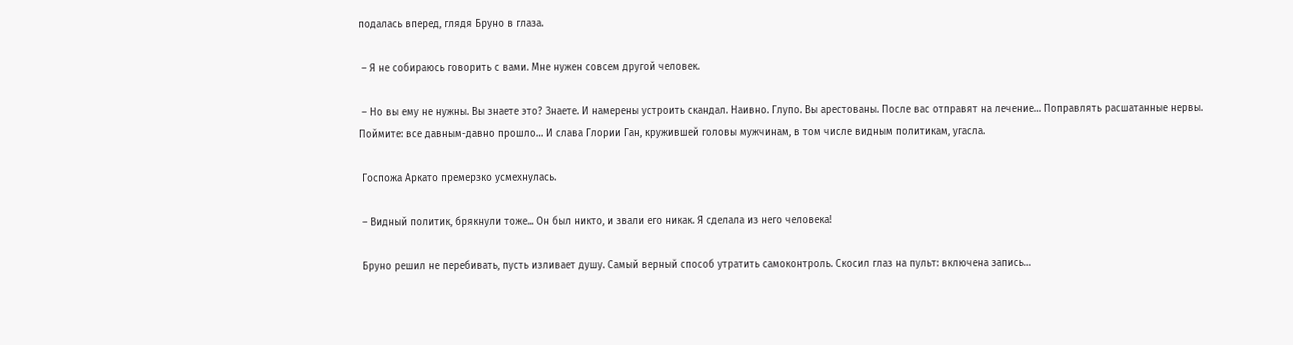подалась вперед, глядя Бруно в глаза.

 – Я не собираюсь говорить с вами. Мне нужен совсем другой человек.

 – Но вы ему не нужны. Вы знаете это? Знаете. И намерены устроить скандал. Наивно. Глупо. Вы арестованы. После вас отправят на лечение… Поправлять расшатанные нервы. Поймите: все давным-давно прошло… И слава Глории Ган, кружившей головы мужчинам, в том числе видным политикам, угасла.

 Госпожа Аркато премерзко усмехнулась.

 – Видный политик, брякнули тоже... Он был никто, и звали его никак. Я сделала из него человека!

 Бруно решил не перебивать, пусть изливает душу. Самый верный способ утратить самоконтроль. Скосил глаз на пульт: включена запись…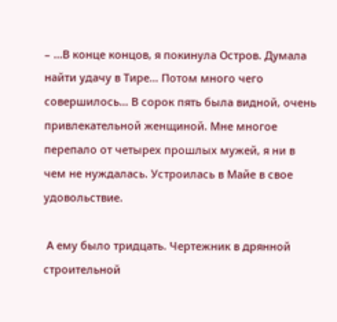– …В конце концов, я покинула Остров. Думала найти удачу в Тире… Потом много чего совершилось… В сорок пять была видной, очень привлекательной женщиной. Мне многое перепало от четырех прошлых мужей, я ни в чем не нуждалась. Устроилась в Майе в свое удовольствие.

 А ему было тридцать. Чертежник в дрянной строительной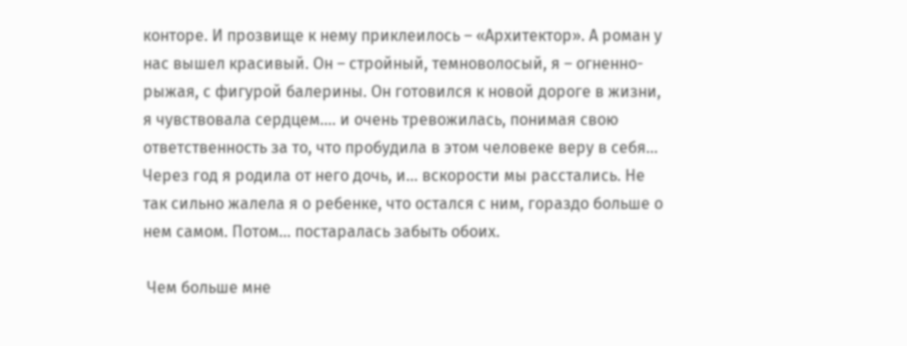конторе. И прозвище к нему приклеилось – «Архитектор». А роман у нас вышел красивый. Он – стройный, темноволосый, я – огненно-рыжая, с фигурой балерины. Он готовился к новой дороге в жизни, я чувствовала сердцем…. и очень тревожилась, понимая свою ответственность за то, что пробудила в этом человеке веру в себя… Через год я родила от него дочь, и… вскорости мы расстались. Не так сильно жалела я о ребенке, что остался с ним, гораздо больше о нем самом. Потом… постаралась забыть обоих.

 Чем больше мне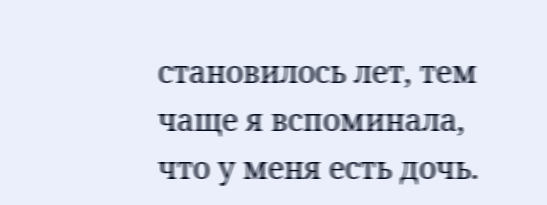становилось лет, тем чаще я вспоминала, что у меня есть дочь.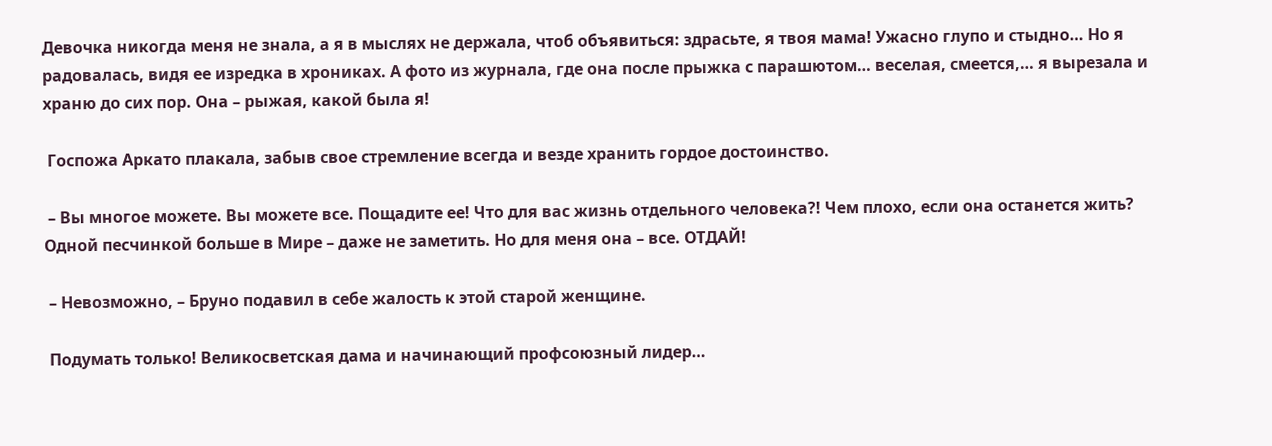Девочка никогда меня не знала, а я в мыслях не держала, чтоб объявиться: здрасьте, я твоя мама! Ужасно глупо и стыдно… Но я радовалась, видя ее изредка в хрониках. А фото из журнала, где она после прыжка с парашютом… веселая, смеется,… я вырезала и храню до сих пор. Она – рыжая, какой была я!

 Госпожа Аркато плакала, забыв свое стремление всегда и везде хранить гордое достоинство.

 – Вы многое можете. Вы можете все. Пощадите ее! Что для вас жизнь отдельного человека?! Чем плохо, если она останется жить? Одной песчинкой больше в Мире – даже не заметить. Но для меня она – все. ОТДАЙ!

 – Невозможно, – Бруно подавил в себе жалость к этой старой женщине.

 Подумать только! Великосветская дама и начинающий профсоюзный лидер…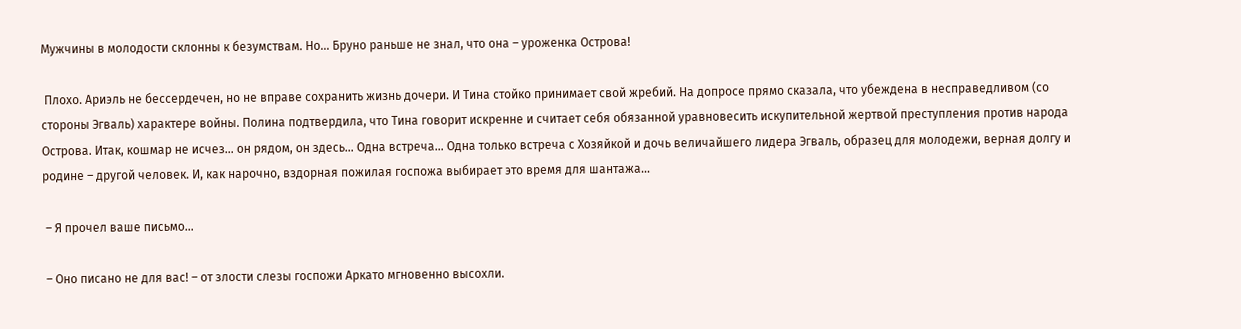Мужчины в молодости склонны к безумствам. Но… Бруно раньше не знал, что она – уроженка Острова!

 Плохо. Ариэль не бессердечен, но не вправе сохранить жизнь дочери. И Тина стойко принимает свой жребий. На допросе прямо сказала, что убеждена в несправедливом (со стороны Эгваль) характере войны. Полина подтвердила, что Тина говорит искренне и считает себя обязанной уравновесить искупительной жертвой преступления против народа Острова. Итак, кошмар не исчез… он рядом, он здесь… Одна встреча… Одна только встреча с Хозяйкой и дочь величайшего лидера Эгваль, образец для молодежи, верная долгу и родине – другой человек. И, как нарочно, вздорная пожилая госпожа выбирает это время для шантажа…

 – Я прочел ваше письмо…

 – Оно писано не для вас! – от злости слезы госпожи Аркато мгновенно высохли.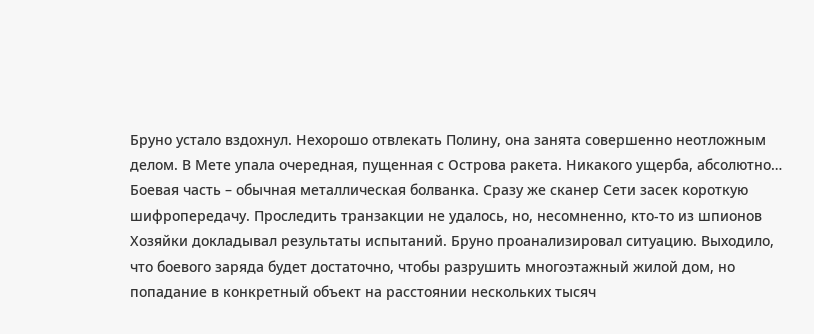Бруно устало вздохнул. Нехорошо отвлекать Полину, она занята совершенно неотложным делом. В Мете упала очередная, пущенная с Острова ракета. Никакого ущерба, абсолютно… Боевая часть – обычная металлическая болванка. Сразу же сканер Сети засек короткую шифропередачу. Проследить транзакции не удалось, но, несомненно, кто-то из шпионов Хозяйки докладывал результаты испытаний. Бруно проанализировал ситуацию. Выходило, что боевого заряда будет достаточно, чтобы разрушить многоэтажный жилой дом, но попадание в конкретный объект на расстоянии нескольких тысяч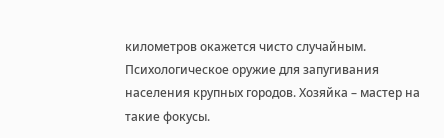километров окажется чисто случайным. Психологическое оружие для запугивания населения крупных городов. Хозяйка – мастер на такие фокусы.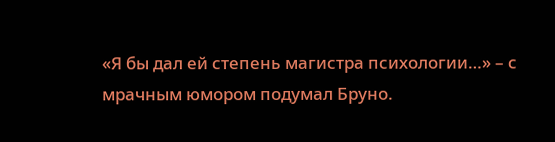«Я бы дал ей степень магистра психологии…» – с мрачным юмором подумал Бруно.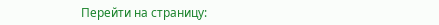Перейти на страницу: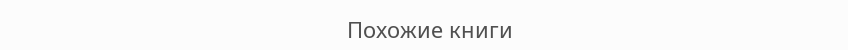Похожие книги